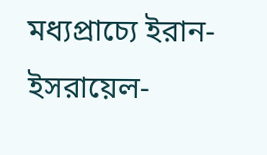মধ্যপ্রাচ্যে ইরান-ইসরায়েল-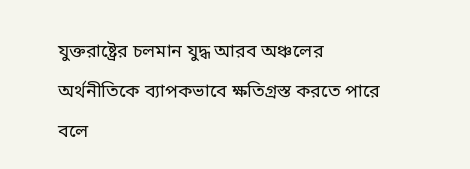যুক্তরাষ্ট্রের চলমান যুদ্ধ আরব অঞ্চলের অর্থনীতিকে ব্যাপকভাবে ক্ষতিগ্রস্ত করতে পারে বলে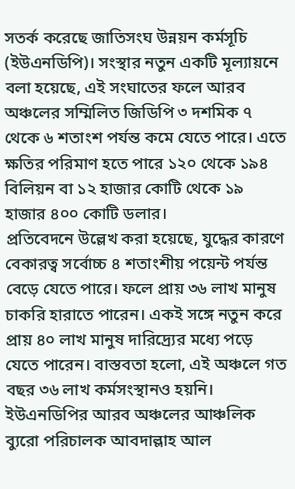সতর্ক করেছে জাতিসংঘ উন্নয়ন কর্মসূচি (ইউএনডিপি)। সংস্থার নতুন একটি মূল্যায়নে বলা হয়েছে, এই সংঘাতের ফলে আরব অঞ্চলের সম্মিলিত জিডিপি ৩ দশমিক ৭ থেকে ৬ শতাংশ পর্যন্ত কমে যেতে পারে। এতে ক্ষতির পরিমাণ হতে পারে ১২০ থেকে ১৯৪ বিলিয়ন বা ১২ হাজার কোটি থেকে ১৯ হাজার ৪০০ কোটি ডলার।
প্রতিবেদনে উল্লেখ করা হয়েছে, যুদ্ধের কারণে বেকারত্ব সর্বোচ্চ ৪ শতাংশীয় পয়েন্ট পর্যন্ত বেড়ে যেতে পারে। ফলে প্রায় ৩৬ লাখ মানুষ চাকরি হারাতে পারেন। একই সঙ্গে নতুন করে প্রায় ৪০ লাখ মানুষ দারিদ্র্যের মধ্যে পড়ে যেতে পারেন। বাস্তবতা হলো, এই অঞ্চলে গত বছর ৩৬ লাখ কর্মসংস্থানও হয়নি।
ইউএনডিপির আরব অঞ্চলের আঞ্চলিক ব্যুরো পরিচালক আবদাল্লাহ আল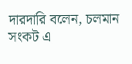দারদারি বলেন, চলমান সংকট এ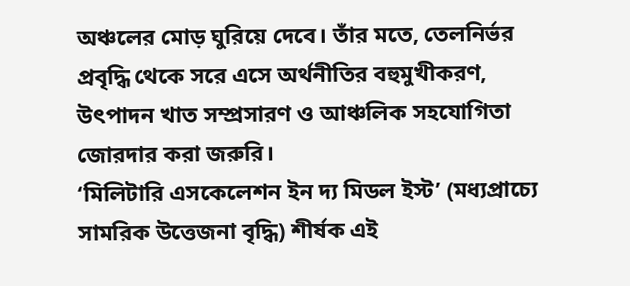অঞ্চলের মোড় ঘুরিয়ে দেবে। তাঁর মতে, তেলনির্ভর প্রবৃদ্ধি থেকে সরে এসে অর্থনীতির বহুমুখীকরণ, উৎপাদন খাত সম্প্রসারণ ও আঞ্চলিক সহযোগিতা জোরদার করা জরুরি।
‘মিলিটারি এসকেলেশন ইন দ্য মিডল ইস্ট’ (মধ্যপ্রাচ্যে সামরিক উত্তেজনা বৃদ্ধি) শীর্ষক এই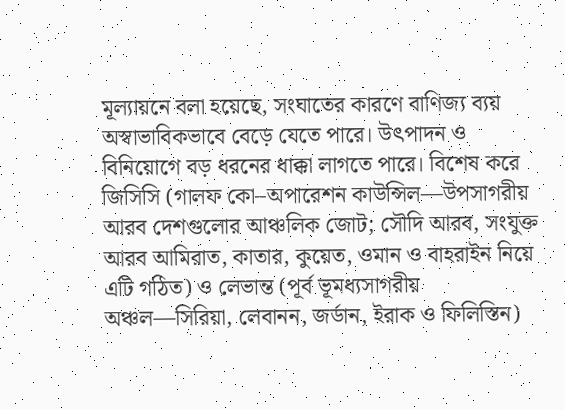মূল্যায়নে বলা হয়েছে, সংঘাতের কারণে বাণিজ্য ব্যয় অস্বাভাবিকভাবে বেড়ে যেতে পারে। উৎপাদন ও বিনিয়োগে বড় ধরনের ধাক্কা লাগতে পারে। বিশেষ করে জিসিসি (গালফ কো–অপারেশন কাউন্সিল—উপসাগরীয় আরব দেশগুলোর আঞ্চলিক জোট; সৌদি আরব, সংযুক্ত আরব আমিরাত, কাতার, কুয়েত, ওমান ও বাহরাইন নিয়ে এটি গঠিত) ও লেভান্ত (পূর্ব ভূমধ্যসাগরীয় অঞ্চল—সিরিয়া, লেবানন, জর্ডান, ইরাক ও ফিলিস্তিন)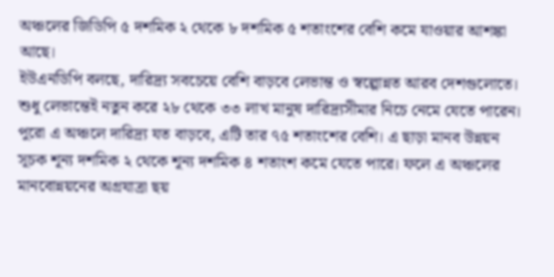অঞ্চলের জিডিপি ৫ দশমিক ২ থেকে ৮ দশমিক ৫ শতাংশের বেশি কমে যাওয়ার আশঙ্কা আছে।
ইউএনডিপি বলছে, দারিদ্র্য সবচেয়ে বেশি বাড়বে লেভান্ত ও স্বল্পোন্নত আরব দেশগুলোতে। শুধু লেভান্তেই নতুন করে ২৮ থেকে ৩৩ লাখ মানুষ দারিদ্র্যসীমার নিচে নেমে যেতে পারেন। পুরো এ অঞ্চলে দারিদ্র্য যত বাড়বে, এটি তার ৭৫ শতাংশের বেশি। এ ছাড়া মানব উন্নয়ন সূচক শূন্য দশমিক ২ থেকে শূন্য দশমিক ৪ শতাংশ কমে যেতে পারে। ফলে এ অঞ্চলের মানবোন্নয়নের অগ্রযাত্রা ছয়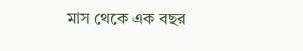মাস থেকে এক বছর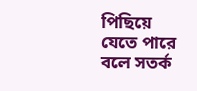পিছিয়ে যেতে পারে বলে সতর্ক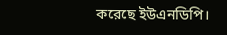করেছে ইউএনডিপি।